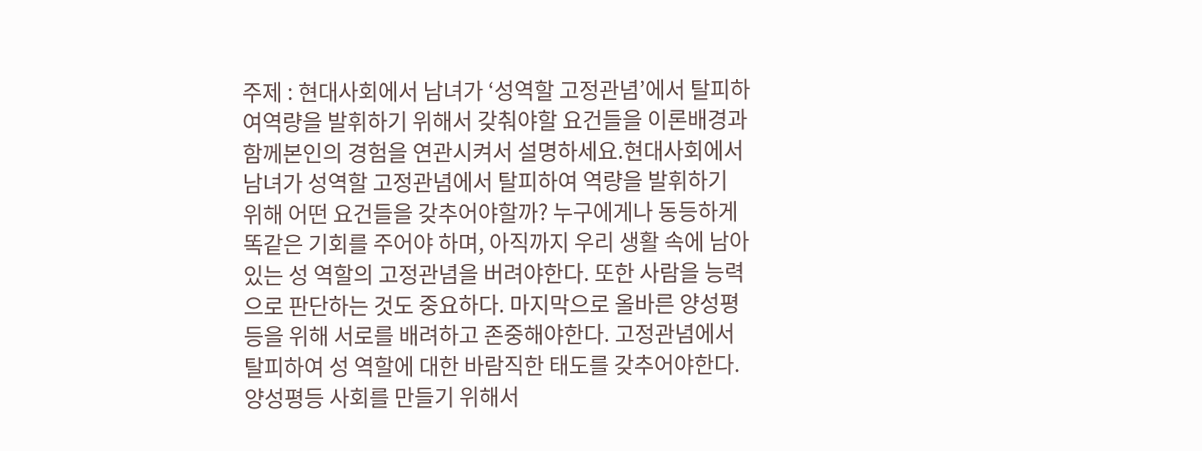주제 : 현대사회에서 남녀가 ‘성역할 고정관념’에서 탈피하여역량을 발휘하기 위해서 갖춰야할 요건들을 이론배경과 함께본인의 경험을 연관시켜서 설명하세요.현대사회에서 남녀가 성역할 고정관념에서 탈피하여 역량을 발휘하기 위해 어떤 요건들을 갖추어야할까? 누구에게나 동등하게 똑같은 기회를 주어야 하며, 아직까지 우리 생활 속에 남아 있는 성 역할의 고정관념을 버려야한다. 또한 사람을 능력으로 판단하는 것도 중요하다. 마지막으로 올바른 양성평등을 위해 서로를 배려하고 존중해야한다. 고정관념에서 탈피하여 성 역할에 대한 바람직한 태도를 갖추어야한다.양성평등 사회를 만들기 위해서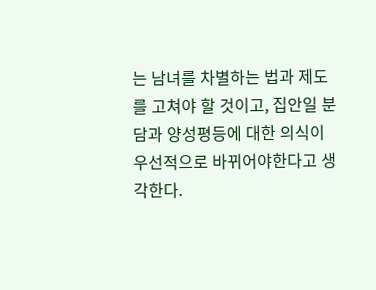는 남녀를 차별하는 법과 제도를 고쳐야 할 것이고, 집안일 분담과 양성평등에 대한 의식이 우선적으로 바뀌어야한다고 생각한다.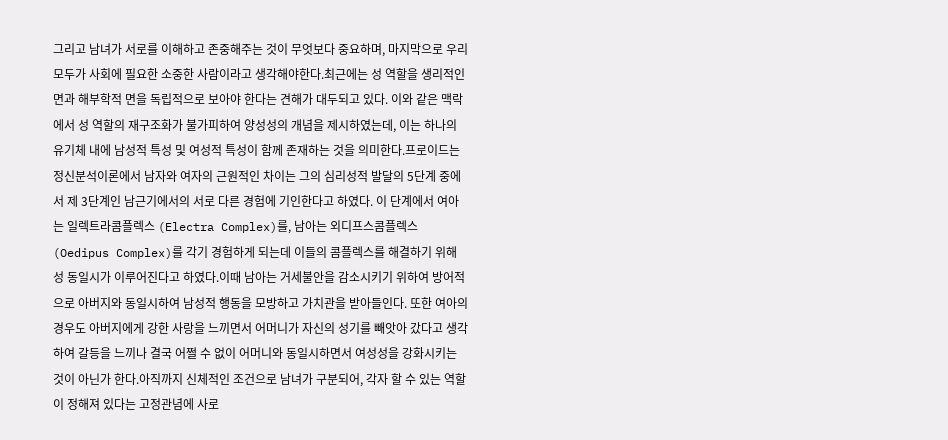그리고 남녀가 서로를 이해하고 존중해주는 것이 무엇보다 중요하며, 마지막으로 우리 모두가 사회에 필요한 소중한 사람이라고 생각해야한다.최근에는 성 역할을 생리적인 면과 해부학적 면을 독립적으로 보아야 한다는 견해가 대두되고 있다. 이와 같은 맥락에서 성 역할의 재구조화가 불가피하여 양성성의 개념을 제시하였는데, 이는 하나의 유기체 내에 남성적 특성 및 여성적 특성이 함께 존재하는 것을 의미한다.프로이드는 정신분석이론에서 남자와 여자의 근원적인 차이는 그의 심리성적 발달의 5단계 중에서 제 3단계인 남근기에서의 서로 다른 경험에 기인한다고 하였다. 이 단계에서 여아는 일렉트라콤플렉스 (Electra Complex)를, 남아는 외디프스콤플렉스 (Oedipus Complex)를 각기 경험하게 되는데 이들의 콤플렉스를 해결하기 위해 성 동일시가 이루어진다고 하였다.이때 남아는 거세불안을 감소시키기 위하여 방어적으로 아버지와 동일시하여 남성적 행동을 모방하고 가치관을 받아들인다. 또한 여아의 경우도 아버지에게 강한 사랑을 느끼면서 어머니가 자신의 성기를 빼앗아 갔다고 생각하여 갈등을 느끼나 결국 어쩔 수 없이 어머니와 동일시하면서 여성성을 강화시키는 것이 아닌가 한다.아직까지 신체적인 조건으로 남녀가 구분되어, 각자 할 수 있는 역할이 정해져 있다는 고정관념에 사로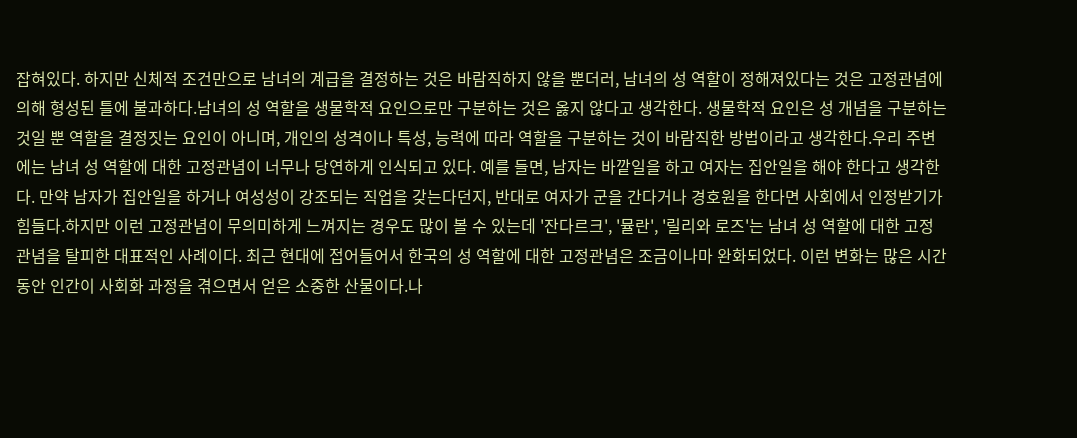잡혀있다. 하지만 신체적 조건만으로 남녀의 계급을 결정하는 것은 바람직하지 않을 뿐더러, 남녀의 성 역할이 정해져있다는 것은 고정관념에 의해 형성된 틀에 불과하다.남녀의 성 역할을 생물학적 요인으로만 구분하는 것은 옳지 않다고 생각한다. 생물학적 요인은 성 개념을 구분하는 것일 뿐 역할을 결정짓는 요인이 아니며, 개인의 성격이나 특성, 능력에 따라 역할을 구분하는 것이 바람직한 방법이라고 생각한다.우리 주변에는 남녀 성 역할에 대한 고정관념이 너무나 당연하게 인식되고 있다. 예를 들면, 남자는 바깥일을 하고 여자는 집안일을 해야 한다고 생각한다. 만약 남자가 집안일을 하거나 여성성이 강조되는 직업을 갖는다던지, 반대로 여자가 군을 간다거나 경호원을 한다면 사회에서 인정받기가 힘들다.하지만 이런 고정관념이 무의미하게 느껴지는 경우도 많이 볼 수 있는데 '잔다르크', '뮬란', '릴리와 로즈'는 남녀 성 역할에 대한 고정관념을 탈피한 대표적인 사례이다. 최근 현대에 접어들어서 한국의 성 역할에 대한 고정관념은 조금이나마 완화되었다. 이런 변화는 많은 시간동안 인간이 사회화 과정을 겪으면서 얻은 소중한 산물이다.나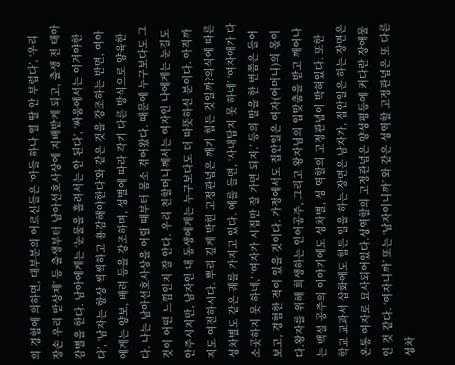의 경험에 의하면, 대부분의 어르신들은 ‘아들 하나 열 딸 안 부럽다’, ‘우리 장손 우리 맏상제’ 등 출생부터 남아선호사상에 지배받게 되고, 출생 전 태아 감별을 한다. 남아에게는 ‘눈물을 흘려서는 안 된다’, ‘싸움에서는 이겨야한다’, ‘남자는 항상 씩씩하고 용감해야한다’와 같은 것을 강조하는 반면, 여아에게는 양보, 배려 등을 강조하며, 성별에 따라 각기 다른 방식으로 양육한다. 나는 남아선호사상을 어릴 때부터 몸소 겪어왔다. 때문에 누구보다도 그것이 어떤 느낌인지 잘 안다. 우리 친할머니께서는 여자인 나에게는 눈길도 안주시지만, 남자인 내 동생에게는 누구보다도 더 따뜻하신 분이다. 아직까지도 여전하시다. 뿌리 깊게 박힌 고정관념은 깨기 힘든 것일까?의식에 따른 성차별도 같은 궤를 가지고 있다. 예를 들면, ‘사내답지 못 하네’ ‘여자애가 다소곳하지 못 하네,’ ‘여자가 시집만 잘 가면 되지.’ 등의 말을 한 번쯤은 들어보고, 경험한 적이 있을 것이다. 가정에서도 집안일은 여자(어머니)의 몫이다.왕자를 위해 희생하는 인어공주, 그리고 왕자님의 입맞춤을 받고 깨어나는 백설 공주의 이야기에도 성차별, 성 역할의 고정관념이 박혀있다. 또한 학교 교과서 삽화에도 힘든 일을 하는 장면은 남자가, 집안일은 하는 장면은 온통 여자로 묘사되어있다.성역할의 고정관념은 양성평등에 커다란 장애물인 것 같다. ‘여자니까’ 또는 ‘남자이니까’ 와 같은 성역할 고정관념은 또 다른 성차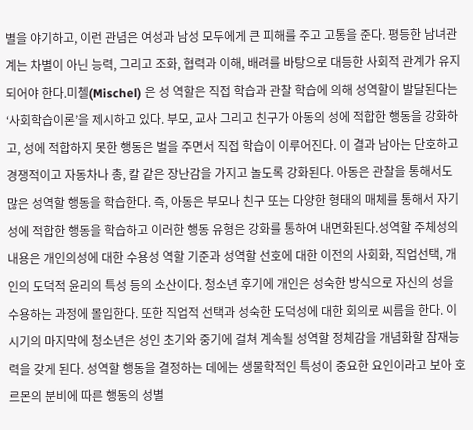별을 야기하고, 이런 관념은 여성과 남성 모두에게 큰 피해를 주고 고통을 준다. 평등한 남녀관계는 차별이 아닌 능력, 그리고 조화, 협력과 이해, 배려를 바탕으로 대등한 사회적 관계가 유지되어야 한다.미첼(Mischel) 은 성 역할은 직접 학습과 관찰 학습에 의해 성역할이 발달된다는 ‘사회학습이론’을 제시하고 있다. 부모, 교사 그리고 친구가 아동의 성에 적합한 행동을 강화하고, 성에 적합하지 못한 행동은 벌을 주면서 직접 학습이 이루어진다. 이 결과 남아는 단호하고 경쟁적이고 자동차나 총, 칼 같은 장난감을 가지고 놀도록 강화된다. 아동은 관찰을 통해서도 많은 성역할 행동을 학습한다. 즉, 아동은 부모나 친구 또는 다양한 형태의 매체를 통해서 자기 성에 적합한 행동을 학습하고 이러한 행동 유형은 강화를 통하여 내면화된다.성역할 주체성의 내용은 개인의성에 대한 수용성 역할 기준과 성역할 선호에 대한 이전의 사회화, 직업선택, 개인의 도덕적 윤리의 특성 등의 소산이다. 청소년 후기에 개인은 성숙한 방식으로 자신의 성을 수용하는 과정에 몰입한다. 또한 직업적 선택과 성숙한 도덕성에 대한 회의로 씨름을 한다. 이 시기의 마지막에 청소년은 성인 초기와 중기에 걸쳐 계속될 성역할 정체감을 개념화할 잠재능력을 갖게 된다. 성역할 행동을 결정하는 데에는 생물학적인 특성이 중요한 요인이라고 보아 호르몬의 분비에 따른 행동의 성별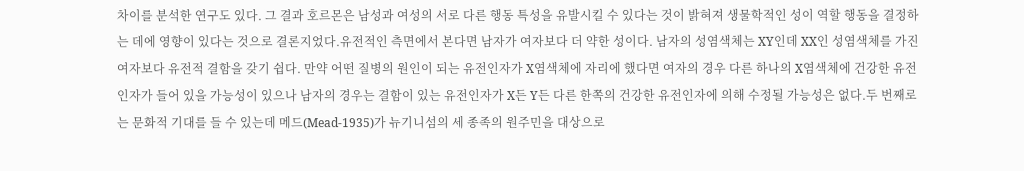차이를 분석한 연구도 있다. 그 결과 호르몬은 남성과 여성의 서로 다른 행동 특성을 유발시킬 수 있다는 것이 밝혀져 생물학적인 성이 역할 행동을 결정하는 데에 영향이 있다는 것으로 결론지었다.유전적인 측면에서 본다면 남자가 여자보다 더 약한 성이다. 남자의 성염색체는 XY인데 XX인 성염색체를 가진 여자보다 유전적 결함을 갖기 쉽다. 만약 어떤 질병의 원인이 되는 유전인자가 X염색체에 자리에 했다면 여자의 경우 다른 하나의 X염색체에 건강한 유전인자가 들어 있을 가능성이 있으나 남자의 경우는 결함이 있는 유전인자가 X든 Y든 다른 한쪽의 건강한 유전인자에 의해 수정될 가능성은 없다.두 번째로는 문화적 기대를 들 수 있는데 메드(Mead-1935)가 뉴기니섬의 세 종족의 원주민을 대상으로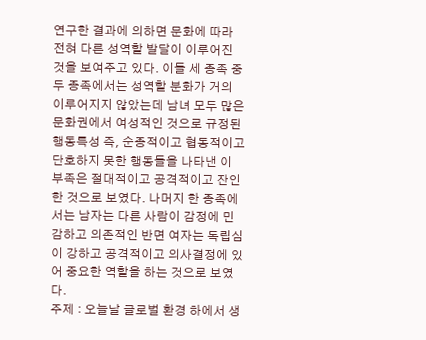연구한 결과에 의하면 문화에 따라 전혀 다른 성역할 발달이 이루어진 것을 보여주고 있다. 이들 세 종족 중 두 종족에서는 성역할 분화가 거의 이루어지지 않았는데 남녀 모두 많은 문화권에서 여성적인 것으로 규정된 행동특성 즉, 순종적이고 협동적이고 단호하지 못한 행동들을 나타낸 이 부족은 절대적이고 공격적이고 잔인한 것으로 보였다. 나머지 한 종족에서는 남자는 다른 사람이 감정에 민감하고 의존적인 반면 여자는 독립심이 강하고 공격적이고 의사결정에 있어 중요한 역할을 하는 것으로 보였다.
주제 : 오늘날 글로벌 환경 하에서 생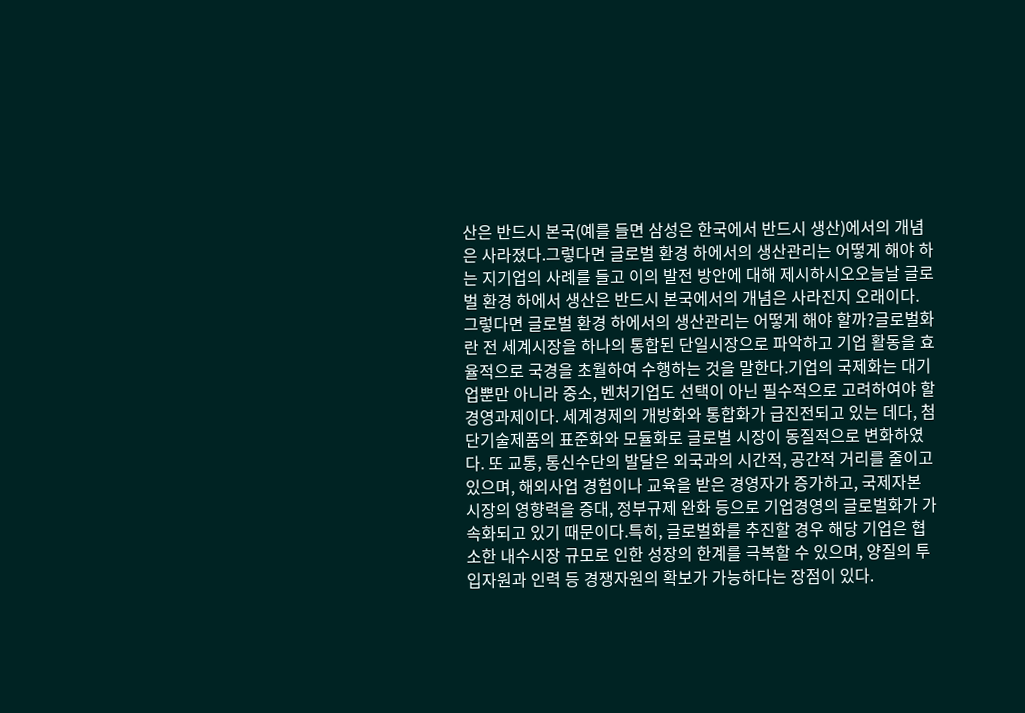산은 반드시 본국(예를 들면 삼성은 한국에서 반드시 생산)에서의 개념은 사라졌다.그렇다면 글로벌 환경 하에서의 생산관리는 어떻게 해야 하는 지기업의 사례를 들고 이의 발전 방안에 대해 제시하시오오늘날 글로벌 환경 하에서 생산은 반드시 본국에서의 개념은 사라진지 오래이다. 그렇다면 글로벌 환경 하에서의 생산관리는 어떻게 해야 할까?글로벌화란 전 세계시장을 하나의 통합된 단일시장으로 파악하고 기업 활동을 효율적으로 국경을 초월하여 수행하는 것을 말한다.기업의 국제화는 대기업뿐만 아니라 중소, 벤처기업도 선택이 아닌 필수적으로 고려하여야 할 경영과제이다. 세계경제의 개방화와 통합화가 급진전되고 있는 데다, 첨단기술제품의 표준화와 모듈화로 글로벌 시장이 동질적으로 변화하였다. 또 교통, 통신수단의 발달은 외국과의 시간적, 공간적 거리를 줄이고 있으며, 해외사업 경험이나 교육을 받은 경영자가 증가하고, 국제자본 시장의 영향력을 증대, 정부규제 완화 등으로 기업경영의 글로벌화가 가속화되고 있기 때문이다.특히, 글로벌화를 추진할 경우 해당 기업은 협소한 내수시장 규모로 인한 성장의 한계를 극복할 수 있으며, 양질의 투입자원과 인력 등 경쟁자원의 확보가 가능하다는 장점이 있다.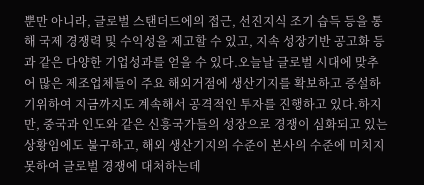뿐만 아니라, 글로벌 스탠더드에의 접근, 선진지식 조기 습득 등을 통해 국제 경쟁력 및 수익성을 제고할 수 있고, 지속 성장기반 공고화 등과 같은 다양한 기업성과를 얻을 수 있다.오늘날 글로벌 시대에 맞추어 많은 제조업체들이 주요 해외거점에 생산기지를 확보하고 증설하기위하여 지금까지도 계속해서 공격적인 투자를 진행하고 있다.하지만, 중국과 인도와 같은 신흥국가들의 성장으로 경쟁이 심화되고 있는 상황임에도 불구하고, 해외 생산기지의 수준이 본사의 수준에 미치지 못하여 글로벌 경쟁에 대처하는데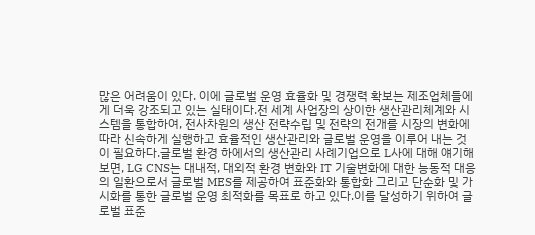많은 어려움이 있다. 이에 글로벌 운영 효율화 및 경쟁력 확보는 제조업체들에게 더욱 강조되고 있는 실태이다.전 세계 사업장의 상이한 생산관리체계와 시스템을 통합하여, 전사차원의 생산 전략수립 및 전략의 전개를 시장의 변화에 따라 신속하게 실행하고 효율적인 생산관리와 글로벌 운영을 이루어 내는 것이 필요하다.글로벌 환경 하에서의 생산관리 사례기업으로 L사에 대해 얘기해보면, LG CNS는 대내적, 대외적 환경 변화와 IT 기술변화에 대한 능동적 대응의 일환으로서 글로벌 MES를 제공하여 표준화와 통합화 그리고 단순화 및 가시화를 통한 글로벌 운영 최적화를 목표로 하고 있다.이를 달성하기 위하여 글로벌 표준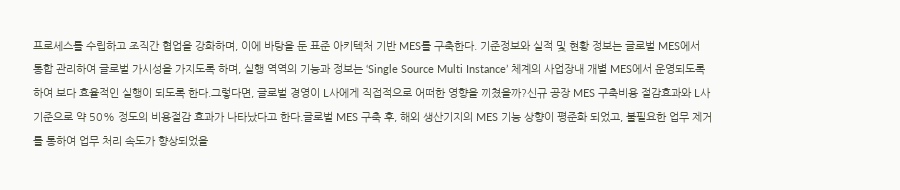프로세스를 수립하고 조직간 협업을 강화하며, 이에 바탕을 둔 표준 아키텍처 기반 MES를 구축한다. 기준정보와 실적 및 현황 정보는 글로벌 MES에서 통합 관리하여 글로벌 가시성을 가지도록 하며, 실행 역역의 기능과 정보는 ‘Single Source Multi Instance’ 체계의 사업장내 개별 MES에서 운영되도록 하여 보다 효율적인 실행이 되도록 한다.그렇다면, 글로벌 경영이 L사에게 직접적으로 어떠한 영향을 끼쳤을까?신규 공장 MES 구축비용 절감효과와 L사 기준으로 약 50% 정도의 비용절감 효과가 나타났다고 한다.글로벌 MES 구축 후, 해외 생산기지의 MES 기능 상향이 평준화 되었고, 불필요한 업무 제거를 통하여 업무 처리 속도가 향상되었을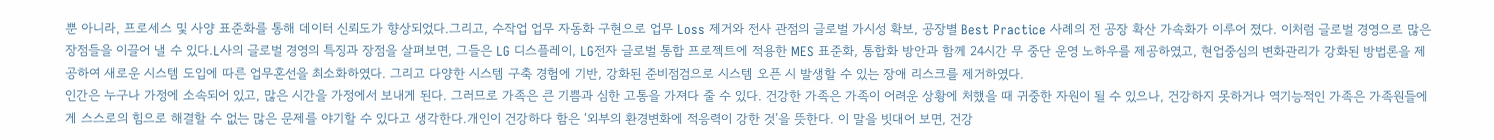뿐 아니라, 프로세스 및 사양 표준화를 통해 데이터 신뢰도가 향상되었다.그리고, 수작업 업무 자동화 구현으로 업무 Loss 제거와 전사 관점의 글로벌 가시성 확보, 공장별 Best Practice 사례의 전 공장 확산 가속화가 이루어 졌다. 이처럼 글로벌 경영으로 많은 장점들을 이끌어 낼 수 있다.L사의 글로벌 경영의 특징과 장점을 살펴보면, 그들은 LG 디스플레이, LG전자 글로벌 통합 프로젝트에 적용한 MES 표준화, 통합화 방안과 함께 24시간 무 중단 운영 노하우를 제공하였고, 현업중심의 변화관리가 강화된 방법론을 제공하여 새로운 시스템 도입에 따른 업무혼선을 최소화하였다. 그리고 다양한 시스템 구축 경험에 기반, 강화된 준비점검으로 시스템 오픈 시 발생할 수 있는 장애 리스크를 제거하였다.
인간은 누구나 가정에 소속되어 있고, 많은 시간을 가정에서 보내게 된다. 그러므로 가족은 큰 기쁨과 심한 고통을 가져다 줄 수 있다. 건강한 가족은 가족이 어려운 상황에 처했을 때 귀중한 자원이 될 수 있으나, 건강하지 못하거나 역기능적인 가족은 가족원들에게 스스로의 힘으로 해결할 수 없는 많은 문제를 야기할 수 있다고 생각한다.개인이 건강하다 함은 ‘외부의 환경변화에 적응력이 강한 것’을 뜻한다. 이 말을 빗대어 보면, 건강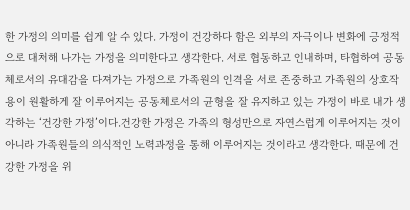한 가정의 의미를 쉽게 알 수 있다. 가정이 건강하다 함은 외부의 자극이나 변화에 긍정적으로 대처해 나가는 가정을 의미한다고 생각한다. 서로 협동하고 인내하며, 타협하여 공동체로서의 유대감을 다져가는 가정으로 가족원의 인격을 서로 존중하고 가족원의 상호작용이 원활하게 잘 이루어지는 공동체로서의 균형을 잘 유지하고 있는 가정이 바로 내가 생각하는 ‘건강한 가정’이다.건강한 가정은 가족의 형성만으로 자연스럽게 이루어지는 것이 아니라 가족원들의 의식적인 노력과정을 통해 이루어지는 것이라고 생각한다. 때문에 건강한 가정을 위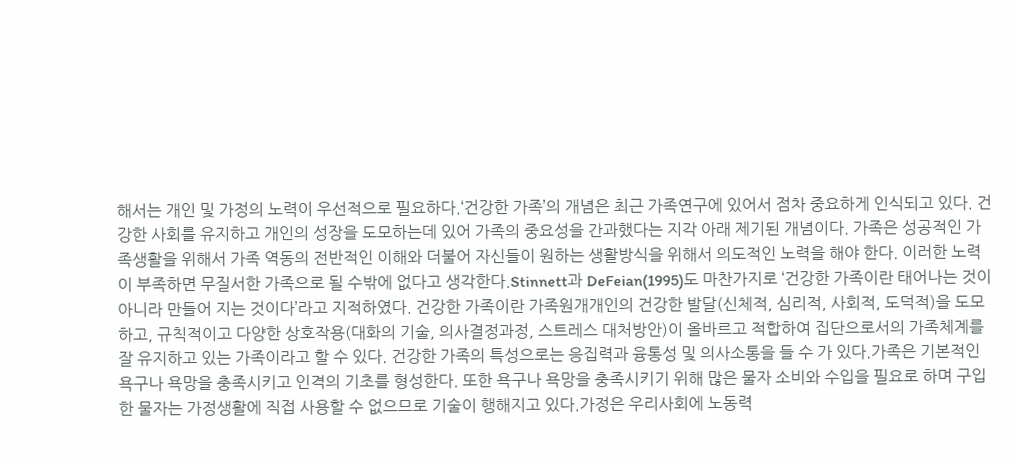해서는 개인 및 가정의 노력이 우선적으로 필요하다.‘건강한 가족’의 개념은 최근 가족연구에 있어서 점차 중요하게 인식되고 있다. 건강한 사회를 유지하고 개인의 성장을 도모하는데 있어 가족의 중요성을 간과했다는 지각 아래 제기된 개념이다. 가족은 성공적인 가족생활을 위해서 가족 역동의 전반적인 이해와 더불어 자신들이 원하는 생활방식을 위해서 의도적인 노력을 해야 한다. 이러한 노력이 부족하면 무질서한 가족으로 될 수밖에 없다고 생각한다.Stinnett과 DeFeian(1995)도 마찬가지로 ‘건강한 가족이란 태어나는 것이 아니라 만들어 지는 것이다’라고 지적하였다. 건강한 가족이란 가족원개개인의 건강한 발달(신체적, 심리적, 사회적, 도덕적)을 도모하고, 규칙적이고 다양한 상호작용(대화의 기술, 의사결정과정, 스트레스 대처방안)이 올바르고 적합하여 집단으로서의 가족체계를 잘 유지하고 있는 가족이라고 할 수 있다. 건강한 가족의 특성으로는 응집력과 융통성 및 의사소통을 들 수 가 있다.가족은 기본적인 욕구나 욕망을 충족시키고 인격의 기초를 형성한다. 또한 욕구나 욕망을 충족시키기 위해 많은 물자 소비와 수입을 필요로 하며 구입한 물자는 가정생활에 직접 사용할 수 없으므로 기술이 행해지고 있다.가정은 우리사회에 노동력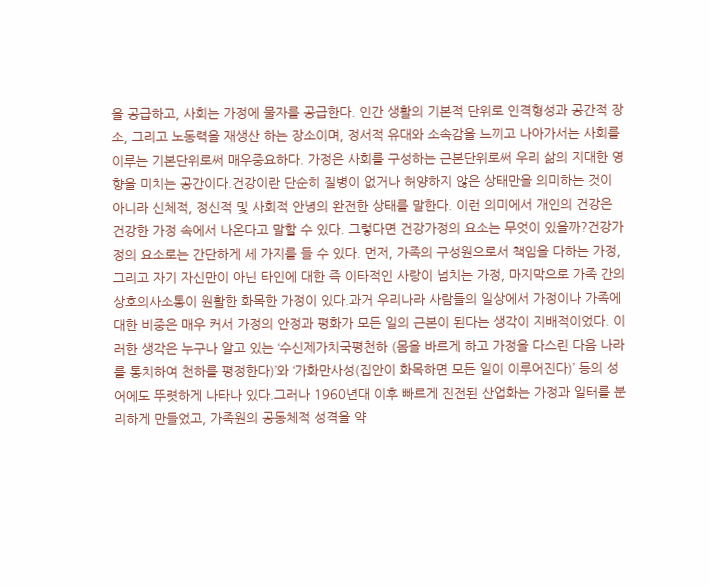을 공급하고, 사회는 가정에 물자를 공급한다. 인간 생활의 기본적 단위로 인격형성과 공간적 장소, 그리고 노동력을 재생산 하는 장소이며, 정서적 유대와 소속감을 느끼고 나아가서는 사회를 이루는 기본단위로써 매우중요하다. 가정은 사회를 구성하는 근본단위로써 우리 삶의 지대한 영향을 미치는 공간이다.건강이란 단순히 질병이 없거나 허양하지 않은 상태만을 의미하는 것이 아니라 신체적, 정신적 및 사회적 안녕의 완전한 상태를 말한다. 이런 의미에서 개인의 건강은 건강한 가정 속에서 나온다고 말할 수 있다. 그렇다면 건강가정의 요소는 무엇이 있을까?건강가정의 요소로는 간단하게 세 가지를 들 수 있다. 먼저, 가족의 구성원으로서 책임을 다하는 가정, 그리고 자기 자신만이 아닌 타인에 대한 즉 이타적인 사랑이 넘치는 가정, 마지막으로 가족 간의 상호의사소통이 원활한 화목한 가정이 있다.과거 우리나라 사람들의 일상에서 가정이나 가족에 대한 비중은 매우 커서 가정의 안정과 평화가 모든 일의 근본이 된다는 생각이 지배적이었다. 이러한 생각은 누구나 알고 있는 ‘수신제가치국평천하 (몸을 바르게 하고 가정을 다스린 다음 나라를 통치하여 천하를 평정한다)’와 ‘가화만사성(집안이 화목하면 모든 일이 이루어진다)’ 등의 성어에도 뚜렷하게 나타나 있다.그러나 1960년대 이후 빠르게 진전된 산업화는 가정과 일터를 분리하게 만들었고, 가족원의 공동체적 성격을 약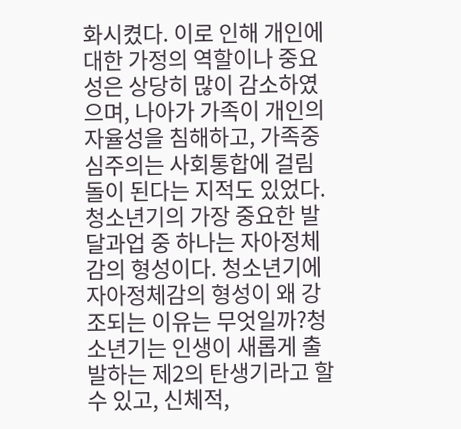화시켰다. 이로 인해 개인에 대한 가정의 역할이나 중요성은 상당히 많이 감소하였으며, 나아가 가족이 개인의 자율성을 침해하고, 가족중심주의는 사회통합에 걸림돌이 된다는 지적도 있었다.
청소년기의 가장 중요한 발달과업 중 하나는 자아정체감의 형성이다. 청소년기에 자아정체감의 형성이 왜 강조되는 이유는 무엇일까?청소년기는 인생이 새롭게 출발하는 제2의 탄생기라고 할 수 있고, 신체적,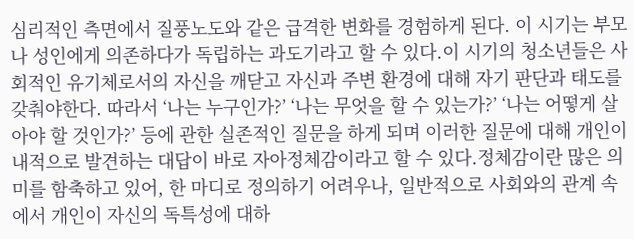심리적인 측면에서 질풍노도와 같은 급격한 변화를 경험하게 된다. 이 시기는 부모나 성인에게 의존하다가 독립하는 과도기라고 할 수 있다.이 시기의 청소년들은 사회적인 유기체로서의 자신을 깨닫고 자신과 주변 환경에 대해 자기 판단과 태도를 갖춰야한다. 따라서 ‘나는 누구인가?’ ‘나는 무엇을 할 수 있는가?’ ‘나는 어떻게 살아야 할 것인가?’ 등에 관한 실존적인 질문을 하게 되며 이러한 질문에 대해 개인이 내적으로 발견하는 대답이 바로 자아정체감이라고 할 수 있다.정체감이란 많은 의미를 함축하고 있어, 한 마디로 정의하기 어려우나, 일반적으로 사회와의 관계 속에서 개인이 자신의 독특성에 대하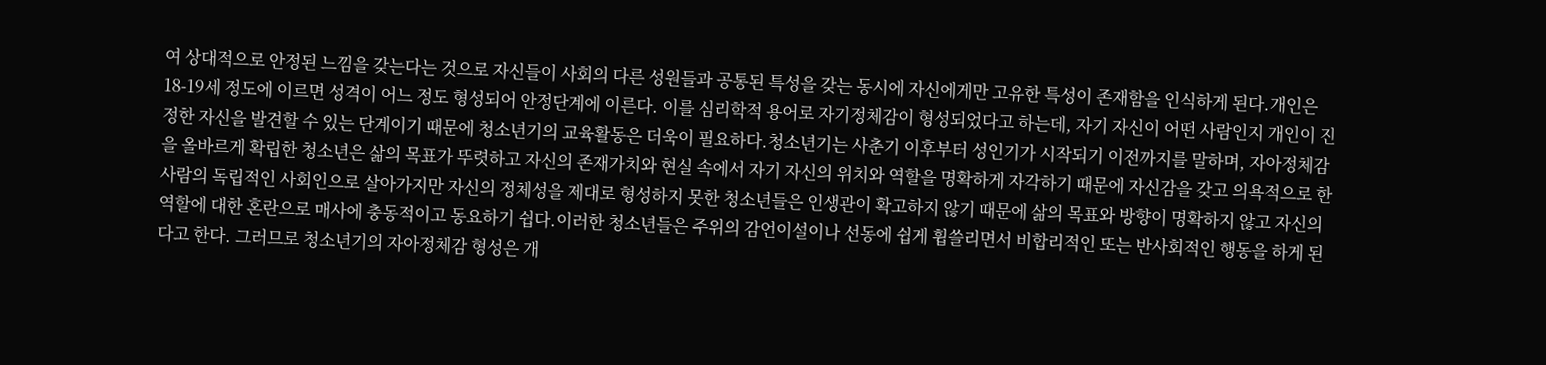여 상대적으로 안정된 느낌을 갖는다는 것으로 자신들이 사회의 다른 성원들과 공통된 특성을 갖는 동시에 자신에게만 고유한 특성이 존재함을 인식하게 된다.개인은 18-19세 정도에 이르면 성격이 어느 정도 형성되어 안정단계에 이른다. 이를 심리학적 용어로 자기정체감이 형성되었다고 하는데, 자기 자신이 어떤 사람인지 개인이 진정한 자신을 발견할 수 있는 단계이기 때문에 청소년기의 교육활동은 더욱이 필요하다.청소년기는 사춘기 이후부터 성인기가 시작되기 이전까지를 말하며, 자아정체감을 올바르게 확립한 청소년은 삶의 목표가 뚜렷하고 자신의 존재가치와 현실 속에서 자기 자신의 위치와 역할을 명확하게 자각하기 때문에 자신감을 갖고 의욕적으로 한 사람의 독립적인 사회인으로 살아가지만 자신의 정체성을 제대로 형성하지 못한 청소년들은 인생관이 확고하지 않기 때문에 삶의 목표와 방향이 명확하지 않고 자신의 역할에 대한 혼란으로 매사에 충동적이고 동요하기 쉽다.이러한 청소년들은 주위의 감언이설이나 선동에 쉽게 휩쓸리면서 비합리적인 또는 반사회적인 행동을 하게 된다고 한다. 그러므로 청소년기의 자아정체감 형성은 개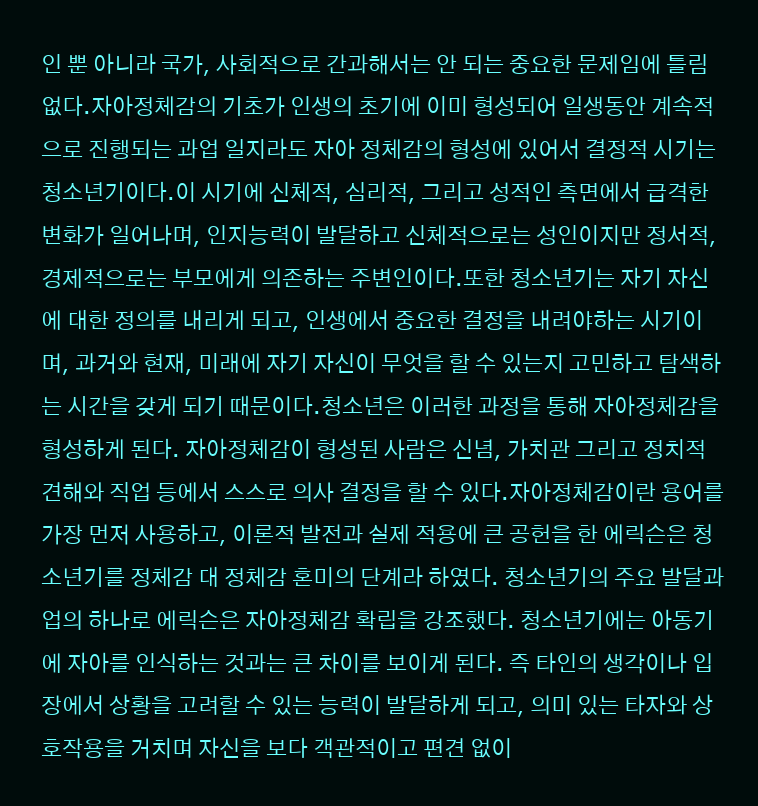인 뿐 아니라 국가, 사회적으로 간과해서는 안 되는 중요한 문제임에 틀림없다.자아정체감의 기초가 인생의 초기에 이미 형성되어 일생동안 계속적으로 진행되는 과업 일지라도 자아 정체감의 형성에 있어서 결정적 시기는 청소년기이다.이 시기에 신체적, 심리적, 그리고 성적인 측면에서 급격한 변화가 일어나며, 인지능력이 발달하고 신체적으로는 성인이지만 정서적, 경제적으로는 부모에게 의존하는 주변인이다.또한 청소년기는 자기 자신에 대한 정의를 내리게 되고, 인생에서 중요한 결정을 내려야하는 시기이며, 과거와 현재, 미래에 자기 자신이 무엇을 할 수 있는지 고민하고 탐색하는 시간을 갖게 되기 때문이다.청소년은 이러한 과정을 통해 자아정체감을 형성하게 된다. 자아정체감이 형성된 사람은 신념, 가치관 그리고 정치적 견해와 직업 등에서 스스로 의사 결정을 할 수 있다.자아정체감이란 용어를 가장 먼저 사용하고, 이론적 발전과 실제 적용에 큰 공헌을 한 에릭슨은 청소년기를 정체감 대 정체감 혼미의 단계라 하였다. 청소년기의 주요 발달과업의 하나로 에릭슨은 자아정체감 확립을 강조했다. 청소년기에는 아동기에 자아를 인식하는 것과는 큰 차이를 보이게 된다. 즉 타인의 생각이나 입장에서 상황을 고려할 수 있는 능력이 발달하게 되고, 의미 있는 타자와 상호작용을 거치며 자신을 보다 객관적이고 편견 없이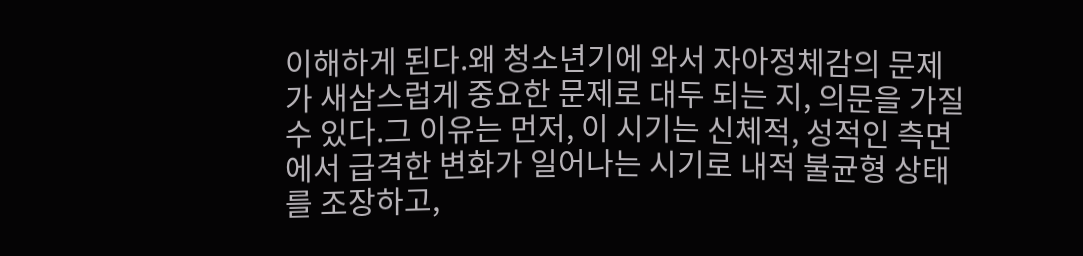이해하게 된다.왜 청소년기에 와서 자아정체감의 문제가 새삼스럽게 중요한 문제로 대두 되는 지, 의문을 가질 수 있다.그 이유는 먼저, 이 시기는 신체적, 성적인 측면에서 급격한 변화가 일어나는 시기로 내적 불균형 상태를 조장하고,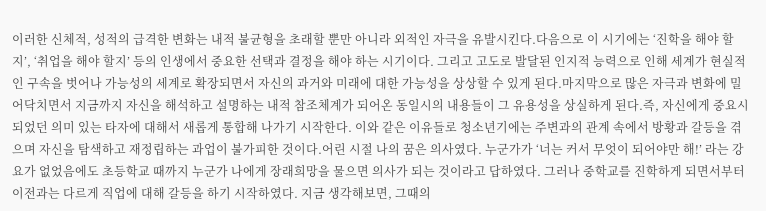이러한 신체적, 성적의 급격한 변화는 내적 불균형을 초래할 뿐만 아니라 외적인 자극을 유발시킨다.다음으로 이 시기에는 ‘진학을 해야 할지’, ‘취업을 해야 할지’ 등의 인생에서 중요한 선택과 결정을 해야 하는 시기이다. 그리고 고도로 발달된 인지적 능력으로 인해 세계가 현실적인 구속을 벗어나 가능성의 세계로 확장되면서 자신의 과거와 미래에 대한 가능성을 상상할 수 있게 된다.마지막으로 많은 자극과 변화에 밀어닥치면서 지금까지 자신을 해석하고 설명하는 내적 참조체계가 되어온 동일시의 내용들이 그 유용성을 상실하게 된다.즉, 자신에게 중요시 되었던 의미 있는 타자에 대해서 새롭게 통합해 나가기 시작한다. 이와 같은 이유들로 청소년기에는 주변과의 관계 속에서 방황과 갈등을 겪으며 자신을 탐색하고 재정립하는 과업이 불가피한 것이다.어린 시절 나의 꿈은 의사였다. 누군가가 ‘너는 커서 무엇이 되어야만 해!’ 라는 강요가 없었음에도 초등학교 때까지 누군가 나에게 장래희망을 물으면 의사가 되는 것이라고 답하였다. 그러나 중학교를 진학하게 되면서부터 이전과는 다르게 직업에 대해 갈등을 하기 시작하였다. 지금 생각해보면, 그때의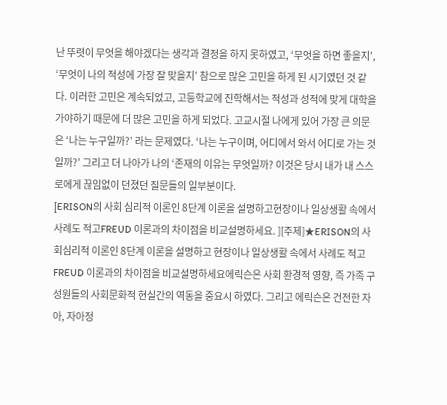난 뚜렷이 무엇을 해야겠다는 생각과 결정을 하지 못하였고, ‘무엇을 하면 좋을지’, ‘무엇이 나의 적성에 가장 잘 맞을지’ 참으로 많은 고민을 하게 된 시기였던 것 같다. 이러한 고민은 계속되었고, 고등학교에 진학해서는 적성과 성적에 맞게 대학을 가야하기 때문에 더 많은 고민을 하게 되었다. 고교시절 나에게 있어 가장 큰 의문은 ‘나는 누구일까?’ 라는 문제였다. ‘나는 누구이며, 어디에서 와서 어디로 가는 것일까?’ 그리고 더 나아가 나의 ‘존재의 이유는 무엇일까? 이것은 당시 내가 내 스스로에게 끊임없이 던졌던 질문들의 일부분이다.
[ERISON의 사회 심리적 이론인 8단계 이론을 설명하고현장이나 일상생활 속에서 사례도 적고FREUD 이론과의 차이점을 비교설명하세요. ][주제]★ERISON의 사회심리적 이론인 8단계 이론을 설명하고 현장이나 일상생활 속에서 사례도 적고 FREUD 이론과의 차이점을 비교설명하세요에릭슨은 사회 환경적 영향, 즉 가족 구성원들의 사회문화적 현실간의 역동을 중요시 하였다. 그리고 에릭슨은 건전한 자아, 자아정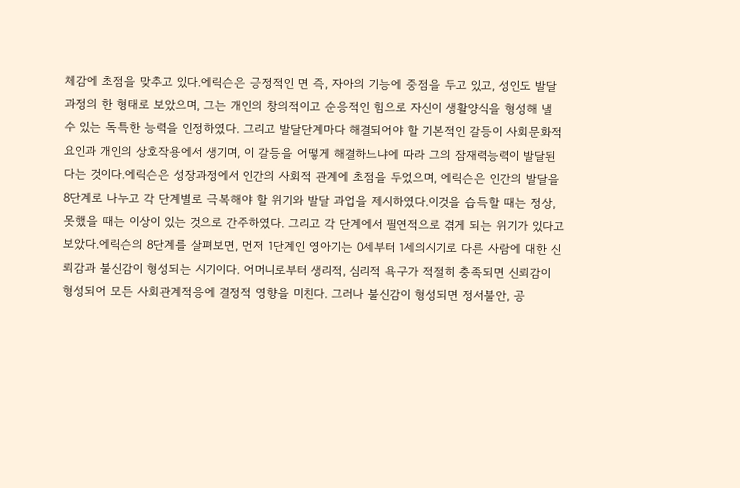체감에 초점을 맞추고 있다.에릭슨은 긍정적인 면 즉, 자아의 기능에 중점을 두고 있고, 성인도 발달과정의 한 형태로 보았으며, 그는 개인의 창의적이고 순응적인 힘으로 자신이 생활양식을 형성해 낼 수 있는 독특한 능력을 인정하였다. 그리고 발달단계마다 해결되어야 할 기본적인 갈등이 사회문화적 요인과 개인의 상호작용에서 생기며, 이 갈등을 어떻게 해결하느냐에 따라 그의 잠재력능력이 발달된다는 것이다.에릭슨은 성장과정에서 인간의 사회적 관계에 초점을 두었으며, 에릭슨은 인간의 발달을 8단계로 나누고 각 단계별로 극복해야 할 위기와 발달 과업을 제시하였다.이것을 습득할 때는 정상, 못했을 때는 이상이 있는 것으로 간주하였다. 그리고 각 단계에서 필연적으로 겪게 되는 위기가 있다고 보았다.에릭슨의 8단계를 살펴보면, 먼저 1단계인 영아기는 0세부터 1세의시기로 다른 사람에 대한 신뢰감과 불신감이 형성되는 시기이다. 어머니로부터 생리적, 심리적 욕구가 적절히 충족되면 신뢰감이 형성되어 모든 사회관계적응에 결정적 영향을 미친다. 그러나 불신감이 형성되면 정서불안, 공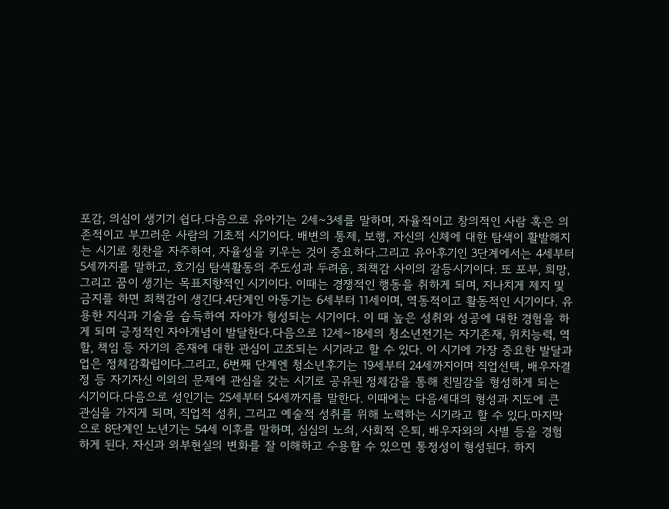포감, 의심이 생기기 쉽다.다음으로 유아기는 2세~3세를 말하며, 자율적이고 창의적인 사람 혹은 의존적이고 부끄러운 사람의 기초적 시기이다. 배변의 통제, 보행, 자신의 신체에 대한 탐색이 활발해지는 시기로 칭찬을 자주하여, 자율성을 키우는 것이 중요하다.그리고 유아후기인 3단계에서는 4세부터 5세까지를 말하고, 호기심 탐색활동의 주도성과 두려움, 죄책감 사이의 갈등시기이다. 또 포부, 희망, 그리고 꿈이 생기는 목표지향적인 시기이다. 이때는 경쟁적인 행동을 취하게 되며, 지나치게 제지 및 금지를 하면 죄책감이 생긴다.4단계인 아동기는 6세부터 11세이며, 역동적이고 활동적인 시기이다. 유용한 지식과 기술을 습득하여 자아가 형성되는 시기이다. 이 때 높은 성취와 성공에 대한 경험을 하게 되며 긍정적인 자아개념이 발달한다.다음으로 12세~18세의 청소년전기는 자기존재, 위치능력, 역할, 책임 등 자기의 존재에 대한 관심이 고조되는 시기라고 할 수 있다. 이 시기에 가장 중요한 발달과업은 정체감확립이다.그리고, 6번째 단계엔 청소년후기는 19세부터 24세까지이며 직업선택, 배우자결정 등 자기자신 이외의 문제에 관심을 갖는 시기로 공유된 정체감을 통해 친밀감을 형성하게 되는 시기이다.다음으로 성인기는 25세부터 54세까지를 말한다. 이때에는 다음세대의 형성과 지도에 큰 관심을 가지게 되며, 직업적 성취, 그리고 예술적 성취를 위해 노력하는 시기라고 할 수 있다.마지막으로 8단계인 노년기는 54세 이후를 말하며, 심심의 노쇠, 사회적 은퇴, 배우자와의 사별 등을 경험하게 된다. 자신과 외부현실의 변화를 잘 이해하고 수용할 수 있으면 통정성이 형성된다. 하지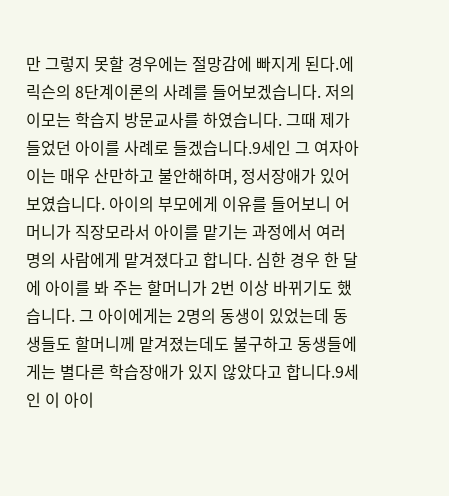만 그렇지 못할 경우에는 절망감에 빠지게 된다.에릭슨의 8단계이론의 사례를 들어보겠습니다. 저의 이모는 학습지 방문교사를 하였습니다. 그때 제가 들었던 아이를 사례로 들겠습니다.9세인 그 여자아이는 매우 산만하고 불안해하며, 정서장애가 있어보였습니다. 아이의 부모에게 이유를 들어보니 어머니가 직장모라서 아이를 맡기는 과정에서 여러 명의 사람에게 맡겨졌다고 합니다. 심한 경우 한 달에 아이를 봐 주는 할머니가 2번 이상 바뀌기도 했습니다. 그 아이에게는 2명의 동생이 있었는데 동생들도 할머니께 맡겨졌는데도 불구하고 동생들에게는 별다른 학습장애가 있지 않았다고 합니다.9세인 이 아이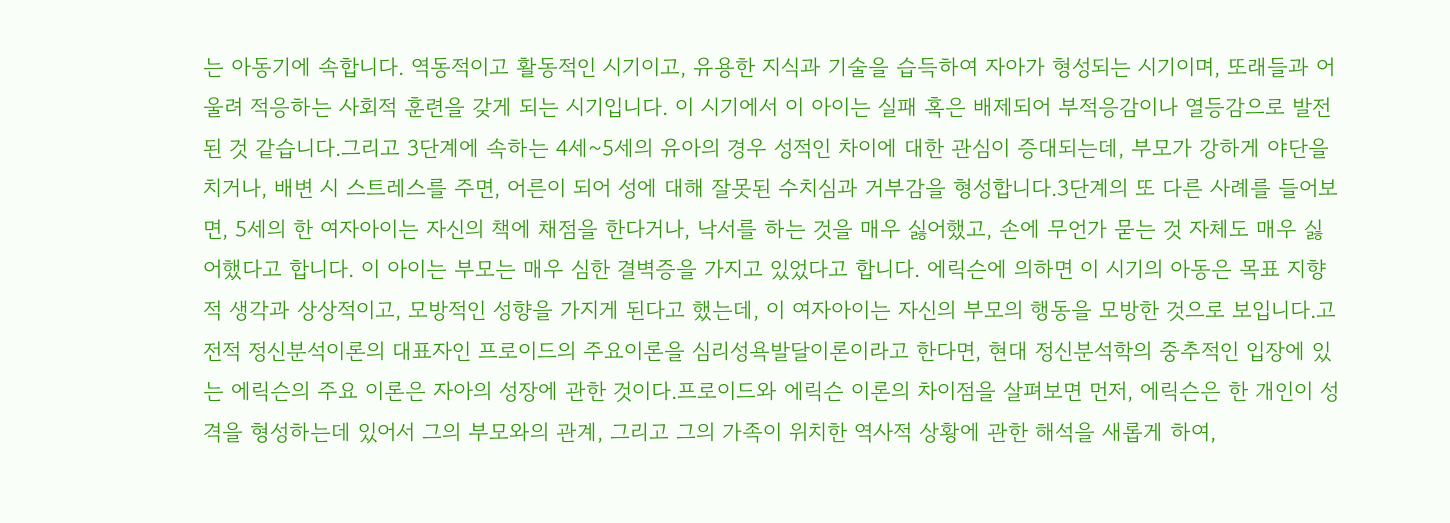는 아동기에 속합니다. 역동적이고 활동적인 시기이고, 유용한 지식과 기술을 습득하여 자아가 형성되는 시기이며, 또래들과 어울려 적응하는 사회적 훈련을 갖게 되는 시기입니다. 이 시기에서 이 아이는 실패 혹은 배제되어 부적응감이나 열등감으로 발전된 것 같습니다.그리고 3단계에 속하는 4세~5세의 유아의 경우 성적인 차이에 대한 관심이 증대되는데, 부모가 강하게 야단을 치거나, 배변 시 스트레스를 주면, 어른이 되어 성에 대해 잘못된 수치심과 거부감을 형성합니다.3단계의 또 다른 사례를 들어보면, 5세의 한 여자아이는 자신의 책에 채점을 한다거나, 낙서를 하는 것을 매우 싫어했고, 손에 무언가 묻는 것 자체도 매우 싫어했다고 합니다. 이 아이는 부모는 매우 심한 결벽증을 가지고 있었다고 합니다. 에릭슨에 의하면 이 시기의 아동은 목표 지향적 생각과 상상적이고, 모방적인 성향을 가지게 된다고 했는데, 이 여자아이는 자신의 부모의 행동을 모방한 것으로 보입니다.고전적 정신분석이론의 대표자인 프로이드의 주요이론을 심리성욕발달이론이라고 한다면, 현대 정신분석학의 중추적인 입장에 있는 에릭슨의 주요 이론은 자아의 성장에 관한 것이다.프로이드와 에릭슨 이론의 차이점을 살펴보면 먼저, 에릭슨은 한 개인이 성격을 형성하는데 있어서 그의 부모와의 관계, 그리고 그의 가족이 위치한 역사적 상황에 관한 해석을 새롭게 하여,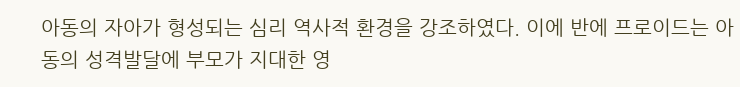아동의 자아가 형성되는 심리 역사적 환경을 강조하였다. 이에 반에 프로이드는 아동의 성격발달에 부모가 지대한 영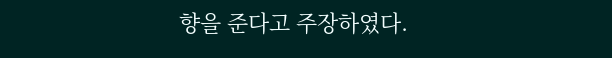향을 준다고 주장하였다.